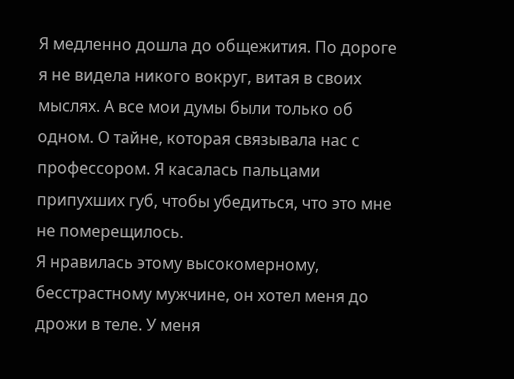Я медленно дошла до общежития. По дороге я не видела никого вокруг, витая в своих мыслях. А все мои думы были только об одном. О тайне, которая связывала нас с профессором. Я касалась пальцами припухших губ, чтобы убедиться, что это мне не померещилось.
Я нравилась этому высокомерному, бесстрастному мужчине, он хотел меня до дрожи в теле. У меня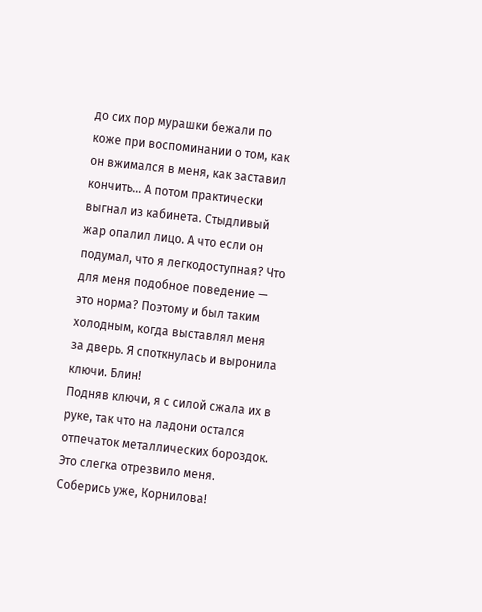до сих пор мурашки бежали по коже при воспоминании о том, как он вжимался в меня, как заставил кончить… А потом практически выгнал из кабинета. Стыдливый жар опалил лицо. А что если он подумал, что я легкодоступная? Что для меня подобное поведение — это норма? Поэтому и был таким холодным, когда выставлял меня за дверь. Я споткнулась и выронила ключи. Блин!
Подняв ключи, я с силой сжала их в руке, так что на ладони остался отпечаток металлических бороздок. Это слегка отрезвило меня. Соберись уже, Корнилова!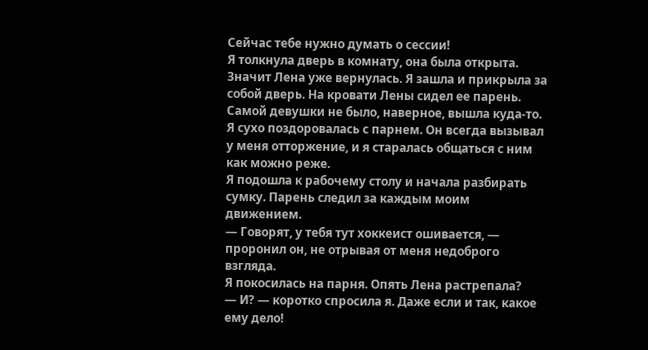Сейчас тебе нужно думать о сессии!
Я толкнула дверь в комнату, она была открыта. Значит Лена уже вернулась. Я зашла и прикрыла за собой дверь. На кровати Лены сидел ее парень. Самой девушки не было, наверное, вышла куда-то. Я сухо поздоровалась с парнем. Он всегда вызывал у меня отторжение, и я старалась общаться с ним как можно реже.
Я подошла к рабочему столу и начала разбирать сумку. Парень следил за каждым моим движением.
— Говорят, у тебя тут хоккеист ошивается, — проронил он, не отрывая от меня недоброго взгляда.
Я покосилась на парня. Опять Лена растрепала?
— И? — коротко спросила я. Даже если и так, какое ему дело!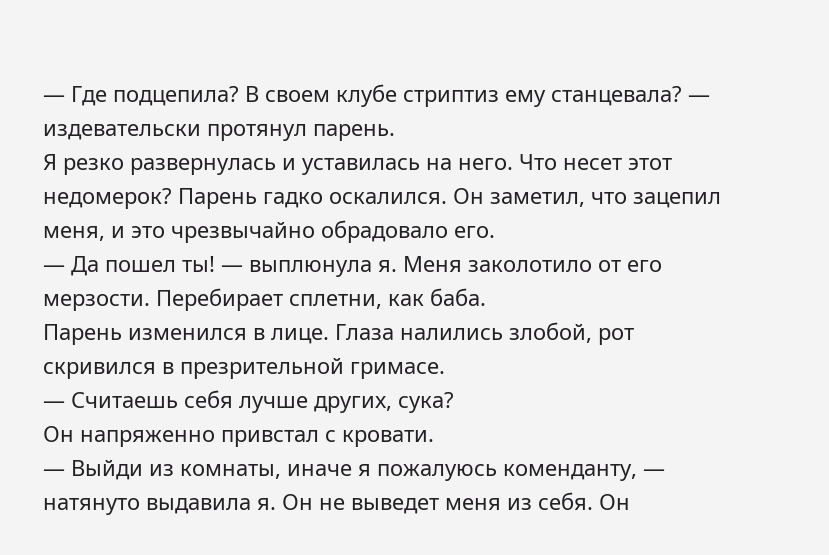— Где подцепила? В своем клубе стриптиз ему станцевала? — издевательски протянул парень.
Я резко развернулась и уставилась на него. Что несет этот недомерок? Парень гадко оскалился. Он заметил, что зацепил меня, и это чрезвычайно обрадовало его.
— Да пошел ты! — выплюнула я. Меня заколотило от его мерзости. Перебирает сплетни, как баба.
Парень изменился в лице. Глаза налились злобой, рот скривился в презрительной гримасе.
— Считаешь себя лучше других, сука?
Он напряженно привстал с кровати.
— Выйди из комнаты, иначе я пожалуюсь коменданту, — натянуто выдавила я. Он не выведет меня из себя. Он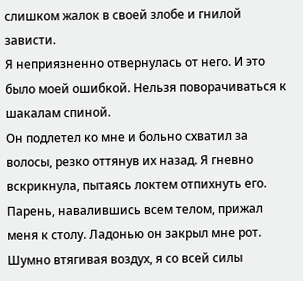слишком жалок в своей злобе и гнилой зависти.
Я неприязненно отвернулась от него. И это было моей ошибкой. Нельзя поворачиваться к шакалам спиной.
Он подлетел ко мне и больно схватил за волосы, резко оттянув их назад. Я гневно вскрикнула, пытаясь локтем отпихнуть его. Парень, навалившись всем телом, прижал меня к столу. Ладонью он закрыл мне рот. Шумно втягивая воздух, я со всей силы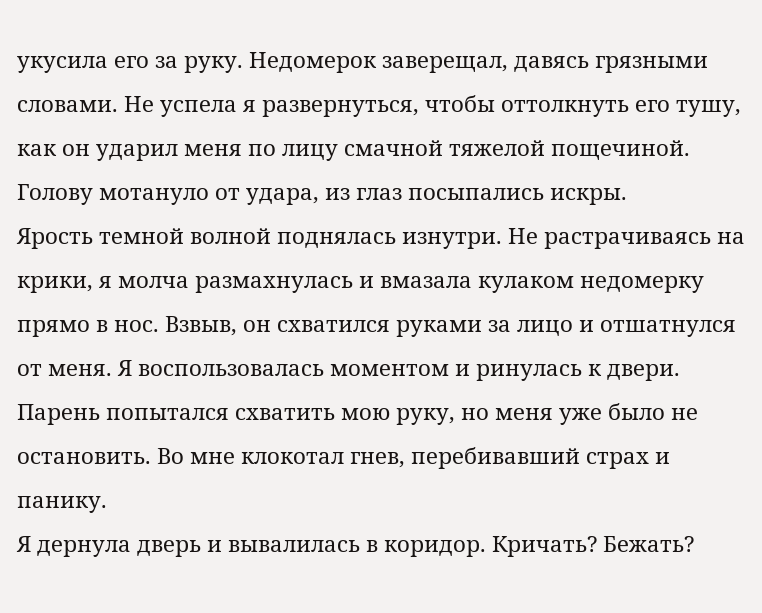укусила его за руку. Недомерок заверещал, давясь грязными словами. Не успела я развернуться, чтобы оттолкнуть его тушу, как он ударил меня по лицу смачной тяжелой пощечиной. Голову мотануло от удара, из глаз посыпались искры.
Ярость темной волной поднялась изнутри. Не растрачиваясь на крики, я молча размахнулась и вмазала кулаком недомерку прямо в нос. Взвыв, он схватился руками за лицо и отшатнулся от меня. Я воспользовалась моментом и ринулась к двери. Парень попытался схватить мою руку, но меня уже было не остановить. Во мне клокотал гнев, перебивавший страх и панику.
Я дернула дверь и вывалилась в коридор. Кричать? Бежать?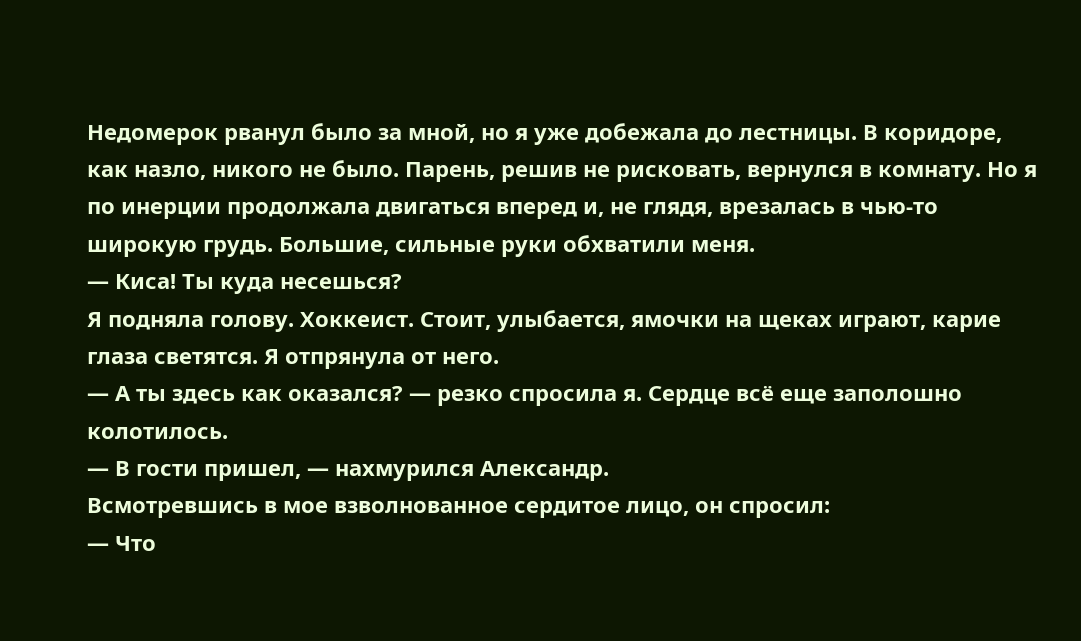Недомерок рванул было за мной, но я уже добежала до лестницы. В коридоре, как назло, никого не было. Парень, решив не рисковать, вернулся в комнату. Но я по инерции продолжала двигаться вперед и, не глядя, врезалась в чью-то широкую грудь. Большие, сильные руки обхватили меня.
— Киса! Ты куда несешься?
Я подняла голову. Хоккеист. Стоит, улыбается, ямочки на щеках играют, карие глаза светятся. Я отпрянула от него.
— А ты здесь как оказался? — резко спросила я. Сердце всё еще заполошно колотилось.
— В гости пришел, — нахмурился Александр.
Всмотревшись в мое взволнованное сердитое лицо, он спросил:
— Что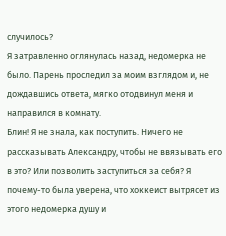случилось?
Я затравленно оглянулась назад, недомерка не было. Парень проследил за моим взглядом и, не дождавшись ответа, мягко отодвинул меня и направился в комнату.
Блин! Я не знала, как поступить. Ничего не рассказывать Александру, чтобы не ввязывать его в это? Или позволить заступиться за себя? Я почему-то была уверена, что хоккеист вытрясет из этого недомерка душу и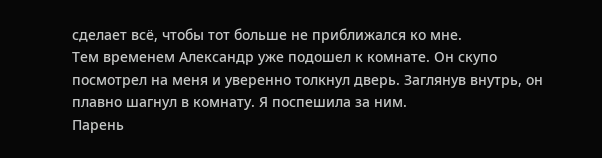сделает всё, чтобы тот больше не приближался ко мне.
Тем временем Александр уже подошел к комнате. Он скупо посмотрел на меня и уверенно толкнул дверь. Заглянув внутрь, он плавно шагнул в комнату. Я поспешила за ним.
Парень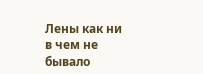Лены как ни в чем не бывало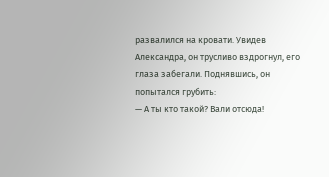развалился на кровати. Увидев Александра, он трусливо вздрогнул, его глаза забегали. Поднявшись, он попытался грубить:
— А ты кто такой? Вали отсюда!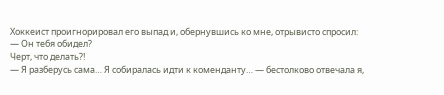Хоккеист проигнорировал его выпад и, обернувшись ко мне, отрывисто спросил:
— Он тебя обидел?
Черт, что делать?!
— Я разберусь сама… Я собиралась идти к коменданту… — бестолково отвечала я,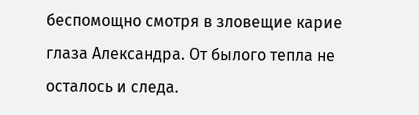беспомощно смотря в зловещие карие глаза Александра. От былого тепла не осталось и следа.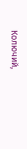Колючий,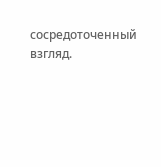сосредоточенный взгляд.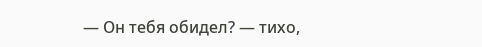— Он тебя обидел? — тихо,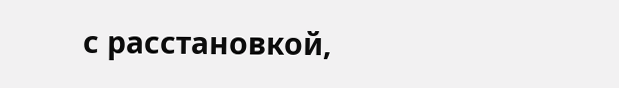с расстановкой,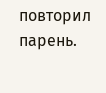повторил парень.